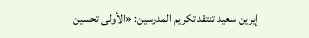إيرين سعيد تنتقد تكريم المدرسين: «الأولى تحسين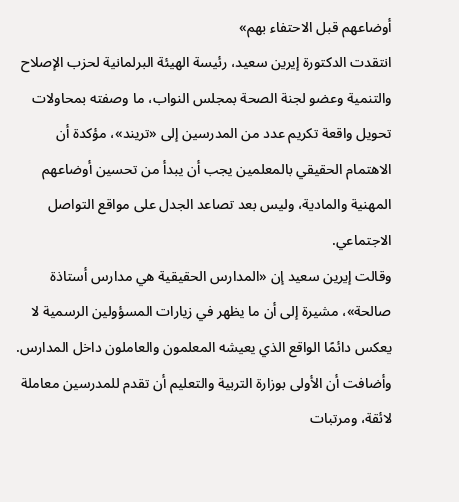أوضاعهم قبل الاحتفاء بهم»
انتقدت الدكتورة إيرين سعيد، رئيسة الهيئة البرلمانية لحزب الإصلاح والتنمية وعضو لجنة الصحة بمجلس النواب، ما وصفته بمحاولات تحويل واقعة تكريم عدد من المدرسين إلى «تريند»، مؤكدة أن الاهتمام الحقيقي بالمعلمين يجب أن يبدأ من تحسين أوضاعهم المهنية والمادية، وليس بعد تصاعد الجدل على مواقع التواصل الاجتماعي.
وقالت إيرين سعيد إن «المدارس الحقيقية هي مدارس أستاذة صالحة»، مشيرة إلى أن ما يظهر في زيارات المسؤولين الرسمية لا يعكس دائمًا الواقع الذي يعيشه المعلمون والعاملون داخل المدارس.
وأضافت أن الأولى بوزارة التربية والتعليم أن تقدم للمدرسين معاملة لائقة، ومرتبات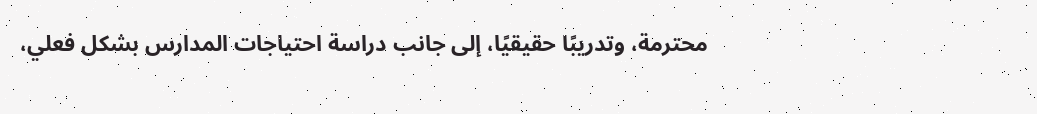محترمة، وتدريبًا حقيقيًا، إلى جانب دراسة احتياجات المدارس بشكل فعلي،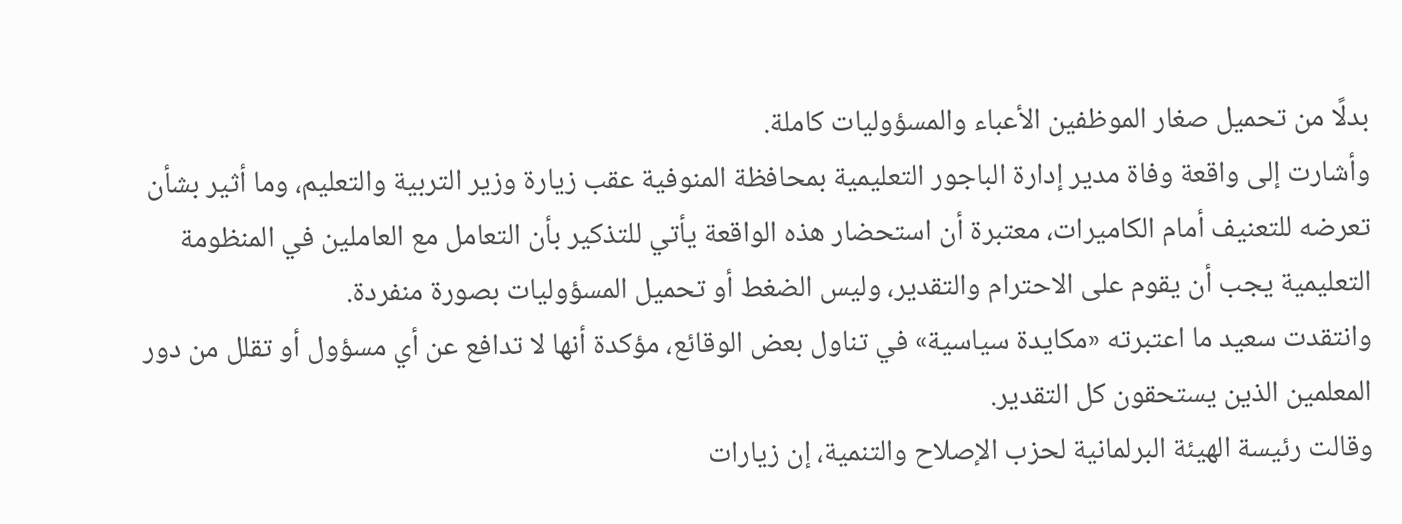بدلًا من تحميل صغار الموظفين الأعباء والمسؤوليات كاملة.
وأشارت إلى واقعة وفاة مدير إدارة الباجور التعليمية بمحافظة المنوفية عقب زيارة وزير التربية والتعليم، وما أثير بشأن تعرضه للتعنيف أمام الكاميرات، معتبرة أن استحضار هذه الواقعة يأتي للتذكير بأن التعامل مع العاملين في المنظومة التعليمية يجب أن يقوم على الاحترام والتقدير، وليس الضغط أو تحميل المسؤوليات بصورة منفردة.
وانتقدت سعيد ما اعتبرته «مكايدة سياسية» في تناول بعض الوقائع، مؤكدة أنها لا تدافع عن أي مسؤول أو تقلل من دور المعلمين الذين يستحقون كل التقدير.
وقالت رئيسة الهيئة البرلمانية لحزب الإصلاح والتنمية، إن زيارات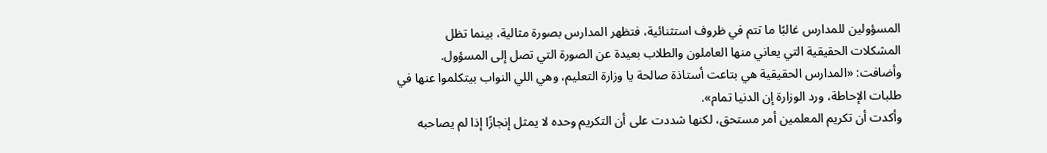المسؤولين للمدارس غالبًا ما تتم في ظروف استثنائية، فتظهر المدارس بصورة مثالية، بينما تظل المشكلات الحقيقية التي يعاني منها العاملون والطلاب بعيدة عن الصورة التي تصل إلى المسؤول.
وأضافت: «المدارس الحقيقية هي بتاعت أستاذة صالحة يا وزارة التعليم، وهي اللي النواب بيتكلموا عنها في طلبات الإحاطة، ورد الوزارة إن الدنيا تمام».
وأكدت أن تكريم المعلمين أمر مستحق، لكنها شددت على أن التكريم وحده لا يمثل إنجازًا إذا لم يصاحبه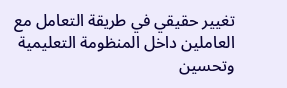تغيير حقيقي في طريقة التعامل مع العاملين داخل المنظومة التعليمية وتحسين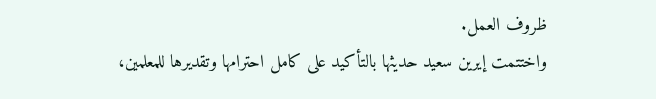ظروف العمل.
واختتمت إيرين سعيد حديثها بالتأكيد على كامل احترامها وتقديرها للمعلمين،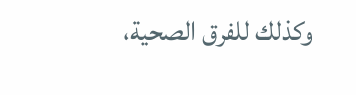وكذلك للفرق الصحية،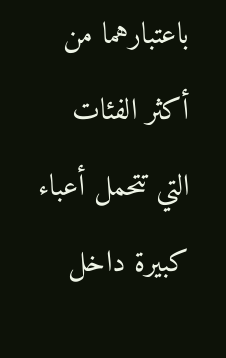باعتبارهما من أكثر الفئات التي تتحمل أعباء كبيرة داخل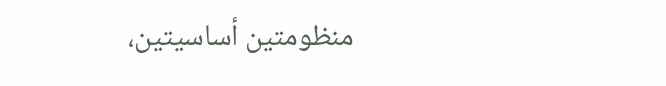منظومتين أساسيتين،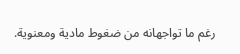رغم ما تواجهانه من ضغوط مادية ومعنوية.